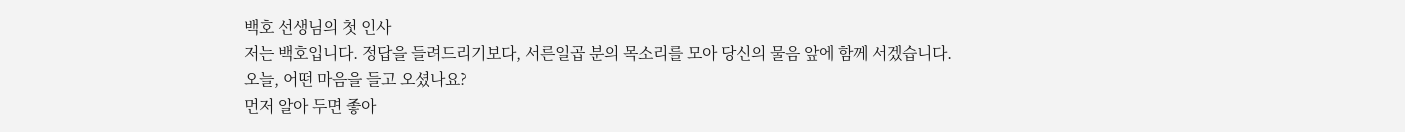백호 선생님의 첫 인사
저는 백호입니다. 정답을 들려드리기보다, 서른일곱 분의 목소리를 모아 당신의 물음 앞에 함께 서겠습니다.
오늘, 어떤 마음을 들고 오셨나요?
먼저 알아 두면 좋아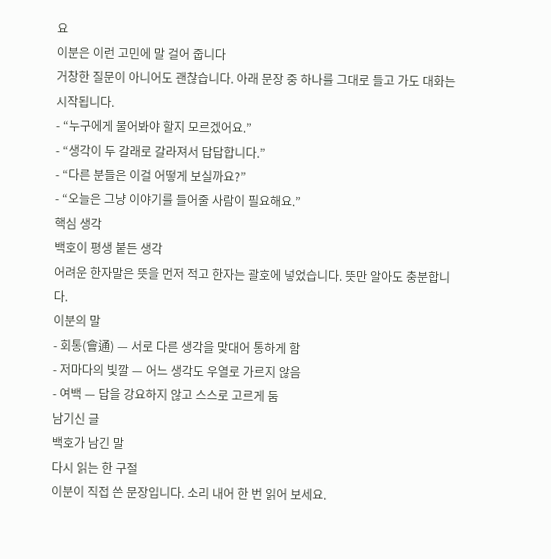요
이분은 이런 고민에 말 걸어 줍니다
거창한 질문이 아니어도 괜찮습니다. 아래 문장 중 하나를 그대로 들고 가도 대화는 시작됩니다.
- “누구에게 물어봐야 할지 모르겠어요.”
- “생각이 두 갈래로 갈라져서 답답합니다.”
- “다른 분들은 이걸 어떻게 보실까요?”
- “오늘은 그냥 이야기를 들어줄 사람이 필요해요.”
핵심 생각
백호이 평생 붙든 생각
어려운 한자말은 뜻을 먼저 적고 한자는 괄호에 넣었습니다. 뜻만 알아도 충분합니다.
이분의 말
- 회통(會通) — 서로 다른 생각을 맞대어 통하게 함
- 저마다의 빛깔 — 어느 생각도 우열로 가르지 않음
- 여백 — 답을 강요하지 않고 스스로 고르게 둠
남기신 글
백호가 남긴 말
다시 읽는 한 구절
이분이 직접 쓴 문장입니다. 소리 내어 한 번 읽어 보세요.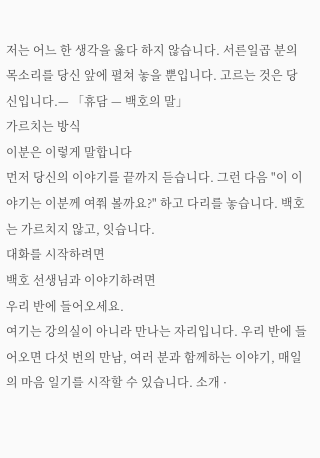저는 어느 한 생각을 옳다 하지 않습니다. 서른일곱 분의 목소리를 당신 앞에 펼쳐 놓을 뿐입니다. 고르는 것은 당신입니다.— 「휴담 — 백호의 말」
가르치는 방식
이분은 이렇게 말합니다
먼저 당신의 이야기를 끝까지 듣습니다. 그런 다음 "이 이야기는 이분께 여쭤 볼까요?" 하고 다리를 놓습니다. 백호는 가르치지 않고, 잇습니다.
대화를 시작하려면
백호 선생님과 이야기하려면
우리 반에 들어오세요.
여기는 강의실이 아니라 만나는 자리입니다. 우리 반에 들어오면 다섯 번의 만남, 여러 분과 함께하는 이야기, 매일의 마음 일기를 시작할 수 있습니다. 소개 ·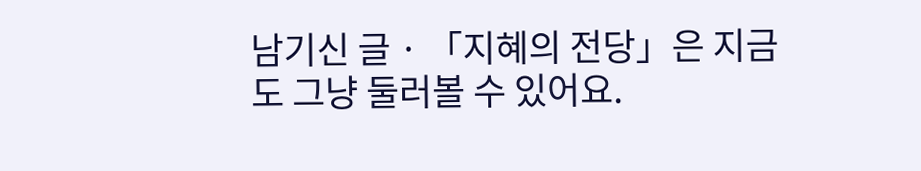남기신 글 · 「지혜의 전당」은 지금도 그냥 둘러볼 수 있어요.